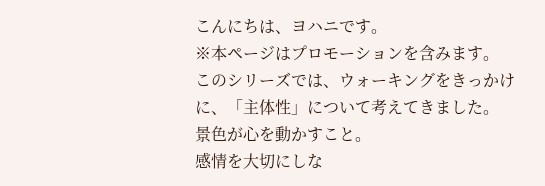こんにちは、ヨハニです。
※本ページはプロモーションを含みます。
このシリーズでは、ウォーキングをきっかけに、「主体性」について考えてきました。
景色が心を動かすこと。
感情を大切にしな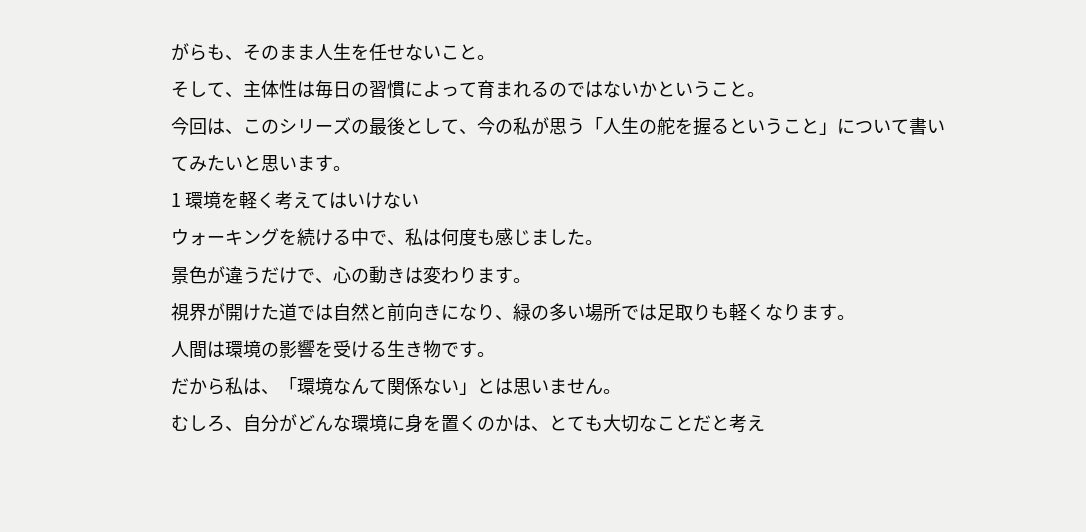がらも、そのまま人生を任せないこと。
そして、主体性は毎日の習慣によって育まれるのではないかということ。
今回は、このシリーズの最後として、今の私が思う「人生の舵を握るということ」について書いてみたいと思います。
1 環境を軽く考えてはいけない
ウォーキングを続ける中で、私は何度も感じました。
景色が違うだけで、心の動きは変わります。
視界が開けた道では自然と前向きになり、緑の多い場所では足取りも軽くなります。
人間は環境の影響を受ける生き物です。
だから私は、「環境なんて関係ない」とは思いません。
むしろ、自分がどんな環境に身を置くのかは、とても大切なことだと考え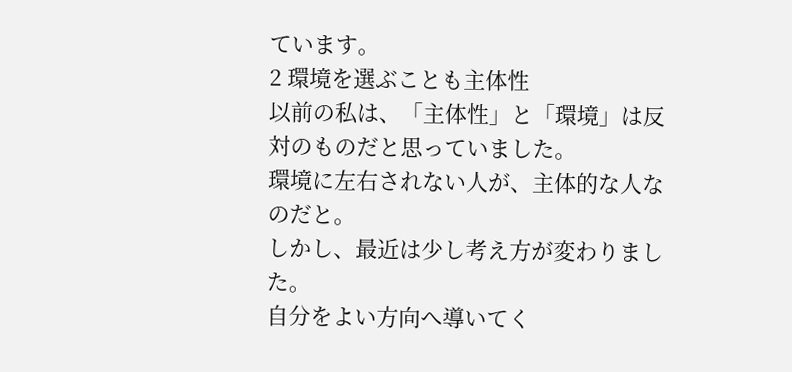ています。
2 環境を選ぶことも主体性
以前の私は、「主体性」と「環境」は反対のものだと思っていました。
環境に左右されない人が、主体的な人なのだと。
しかし、最近は少し考え方が変わりました。
自分をよい方向へ導いてく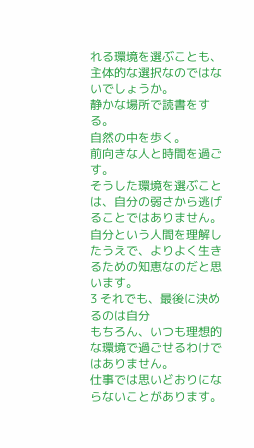れる環境を選ぶことも、主体的な選択なのではないでしょうか。
静かな場所で読書をする。
自然の中を歩く。
前向きな人と時間を過ごす。
そうした環境を選ぶことは、自分の弱さから逃げることではありません。
自分という人間を理解したうえで、よりよく生きるための知恵なのだと思います。
3 それでも、最後に決めるのは自分
もちろん、いつも理想的な環境で過ごせるわけではありません。
仕事では思いどおりにならないことがあります。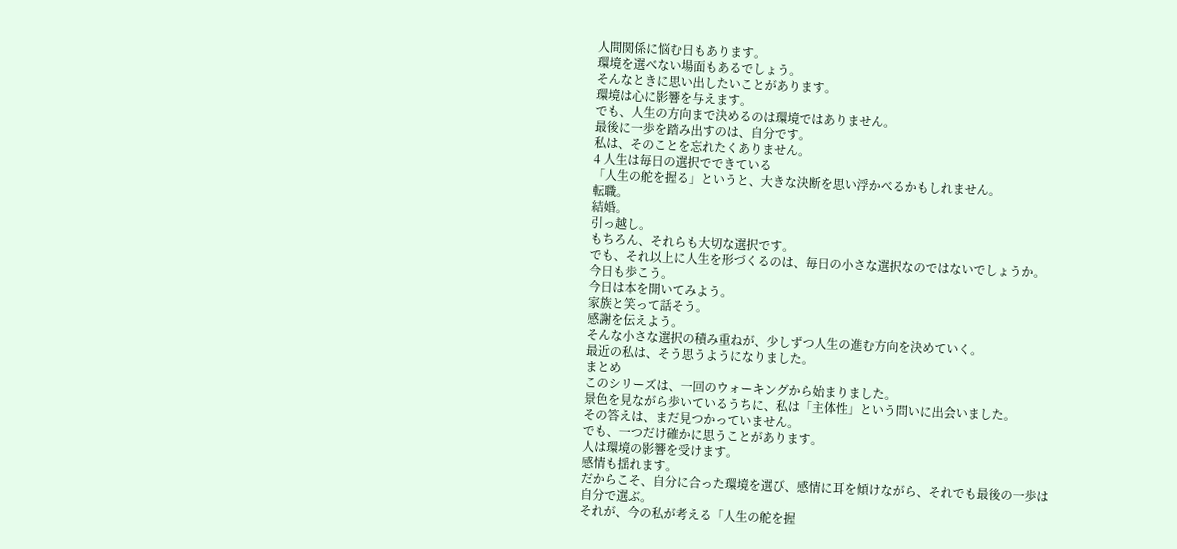人間関係に悩む日もあります。
環境を選べない場面もあるでしょう。
そんなときに思い出したいことがあります。
環境は心に影響を与えます。
でも、人生の方向まで決めるのは環境ではありません。
最後に一歩を踏み出すのは、自分です。
私は、そのことを忘れたくありません。
4 人生は毎日の選択でできている
「人生の舵を握る」というと、大きな決断を思い浮かべるかもしれません。
転職。
結婚。
引っ越し。
もちろん、それらも大切な選択です。
でも、それ以上に人生を形づくるのは、毎日の小さな選択なのではないでしょうか。
今日も歩こう。
今日は本を開いてみよう。
家族と笑って話そう。
感謝を伝えよう。
そんな小さな選択の積み重ねが、少しずつ人生の進む方向を決めていく。
最近の私は、そう思うようになりました。
まとめ
このシリーズは、一回のウォーキングから始まりました。
景色を見ながら歩いているうちに、私は「主体性」という問いに出会いました。
その答えは、まだ見つかっていません。
でも、一つだけ確かに思うことがあります。
人は環境の影響を受けます。
感情も揺れます。
だからこそ、自分に合った環境を選び、感情に耳を傾けながら、それでも最後の一歩は自分で選ぶ。
それが、今の私が考える「人生の舵を握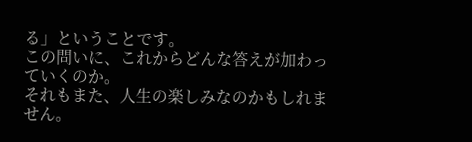る」ということです。
この問いに、これからどんな答えが加わっていくのか。
それもまた、人生の楽しみなのかもしれません。